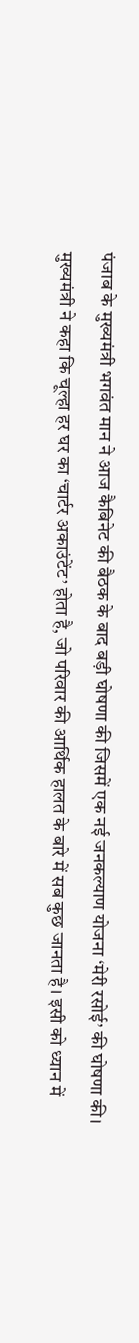पंजाब के मुख्यमंत्री भगवंत मान ने आज कैबिनेट की बैठक के बाद बड़ी घोषणा की जिसमें एक नई जनकल्याण योजना ‘मेरी रसोई’ की घोषणा की। मुख्यमंत्री ने कहा कि चूल्हा हर घर का ‘चार्टर अकाउंटेंट’ होता है, जो परिवार की आर्थिक हालत के बारे में सब कुछ जानता है। इसी को ध्यान में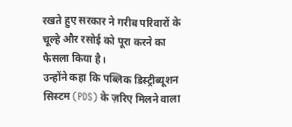रखते हुए सरकार ने गरीब परिवारों के चूल्हे और रसोई को पूरा करने का फैसला किया है।
उन्होंने कहा कि पब्लिक डिस्ट्रीब्यूशन सिस्टम (PDS) के ज़रिए मिलने वाला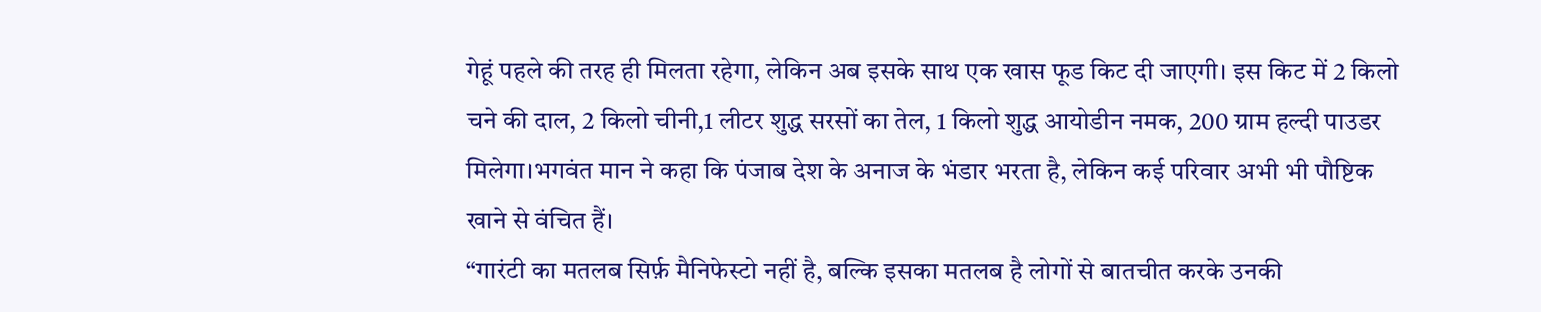गेहूं पहले की तरह ही मिलता रहेगा, लेकिन अब इसके साथ एक खास फूड किट दी जाएगी। इस किट में 2 किलो चने की दाल, 2 किलो चीनी,1 लीटर शुद्ध सरसों का तेल, 1 किलो शुद्ध आयोडीन नमक, 200 ग्राम हल्दी पाउडर मिलेगा।भगवंत मान ने कहा कि पंजाब देश के अनाज के भंडार भरता है, लेकिन कई परिवार अभी भी पौष्टिक खाने से वंचित हैं।
“गारंटी का मतलब सिर्फ़ मैनिफेस्टो नहीं है, बल्कि इसका मतलब है लोगों से बातचीत करके उनकी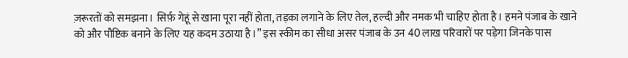ज़रूरतों को समझना। सिर्फ़ गेहूं से खाना पूरा नहीं होता, तड़का लगाने के लिए तेल, हल्दी और नमक भी चाहिए होता है। हमने पंजाब के खाने को और पौष्टिक बनाने के लिए यह कदम उठाया है।” इस स्कीम का सीधा असर पंजाब के उन 40 लाख परिवारों पर पड़ेगा जिनके पास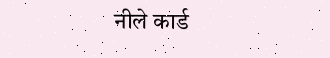नीले कार्ड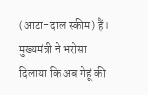(आटा-दाल स्कीम) हैं। मुख्यमंत्री ने भरोसा दिलाया कि अब गेहूं की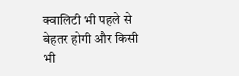क्वालिटी भी पहले से बेहतर होगी और किसी भी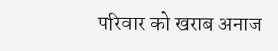परिवार को खराब अनाज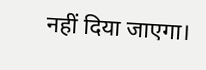नहीं दिया जाएगा।